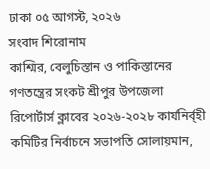ঢাকা ০৫ আগস্ট, ২০২৬
সংবাদ শিরোনাম
কাশ্মির, বেলুচিস্তান ও পাকিস্তানের গণতন্ত্রের সংকট শ্রীপুর উপজেলা রিপোর্টার্স ক্লাবের ২০২৬-২০২৮ কার্যনির্ব্হী কমিটির নির্বাচনে সভাপতি সোলায়মান,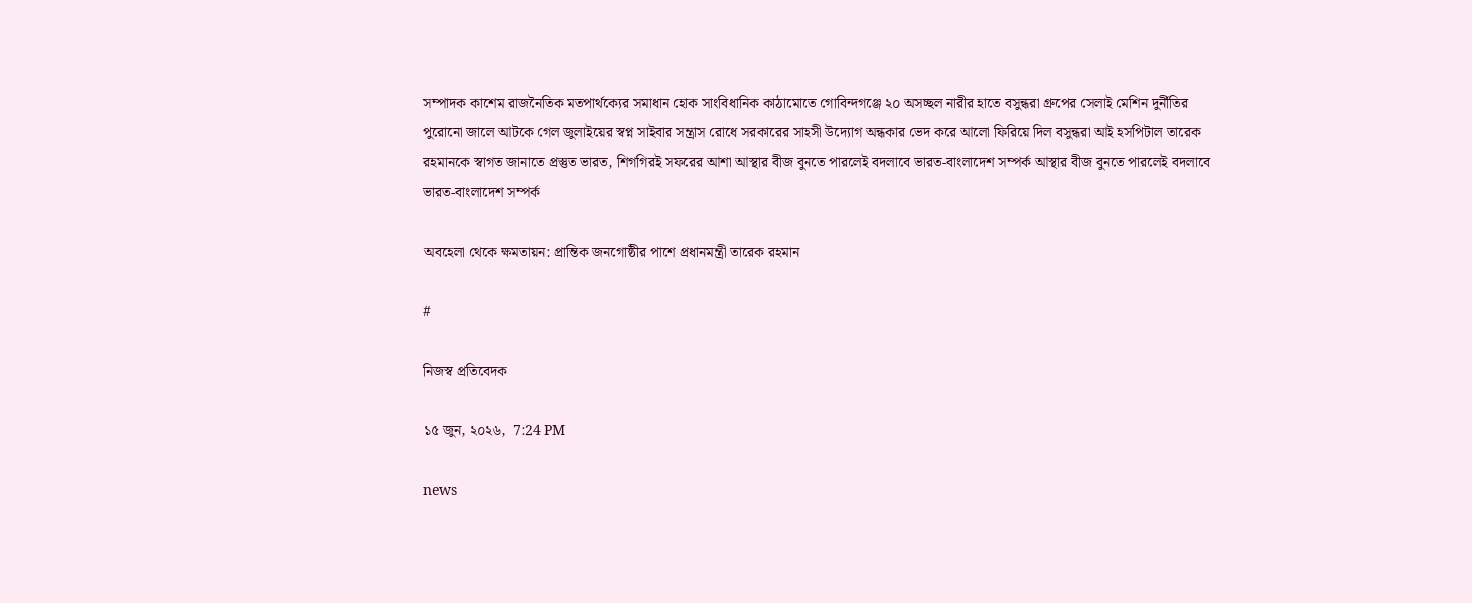সম্পাদক কাশেম রাজনৈতিক মতপার্থক্যের সমাধান হোক সাংবিধানিক কাঠামোতে গোবিন্দগঞ্জে ২০ অসচ্ছল নারীর হাতে বসুন্ধরা গ্রুপের সেলাই মেশিন দুর্নীতির পুরোনো জালে আটকে গেল জুলাইয়ের স্বপ্ন সাইবার সন্ত্রাস রোধে সরকারের সাহসী উদ্যোগ অন্ধকার ভেদ করে আলো ফিরিয়ে দিল বসুন্ধরা আই হসপিটাল তারেক রহমানকে স্বাগত জানাতে প্রস্তুত ভারত, শিগগিরই সফরের আশা আস্থার বীজ বুনতে পারলেই বদলাবে ভারত-বাংলাদেশ সম্পর্ক আস্থার বীজ বুনতে পারলেই বদলাবে ভারত-বাংলাদেশ সম্পর্ক

অবহেলা থেকে ক্ষমতায়ন: প্রান্তিক জনগোষ্ঠীর পাশে প্রধানমন্ত্রী তারেক রহমান

#

নিজস্ব প্রতিবেদক

১৫ জুন, ২০২৬,  7:24 PM

news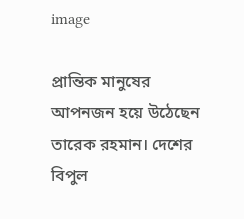image

প্রান্তিক মানুষের আপনজন হয়ে উঠেছেন তারেক রহমান। দেশের বিপুল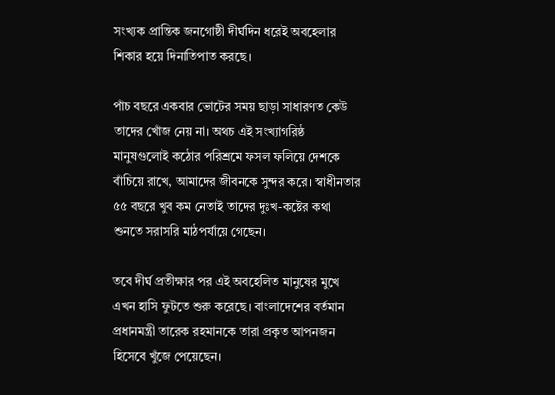সংখ্যক প্রান্তিক জনগোষ্ঠী দীর্ঘদিন ধরেই অবহেলার শিকার হয়ে দিনাতিপাত করছে।

পাঁচ বছরে একবার ভোটের সময় ছাড়া সাধারণত কেউ তাদের খোঁজ নেয় না। অথচ এই সংখ্যাগরিষ্ঠ মানুষগুলোই কঠোর পরিশ্রমে ফসল ফলিয়ে দেশকে বাঁচিয়ে রাখে, আমাদের জীবনকে সুন্দর করে। স্বাধীনতার ৫৫ বছরে খুব কম নেতাই তাদের দুঃখ-কষ্টের কথা শুনতে সরাসরি মাঠপর্যায়ে গেছেন।

তবে দীর্ঘ প্রতীক্ষার পর এই অবহেলিত মানুষের মুখে এখন হাসি ফুটতে শুরু করেছে। বাংলাদেশের বর্তমান প্রধানমন্ত্রী তারেক রহমানকে তারা প্রকৃত আপনজন হিসেবে খুঁজে পেয়েছেন।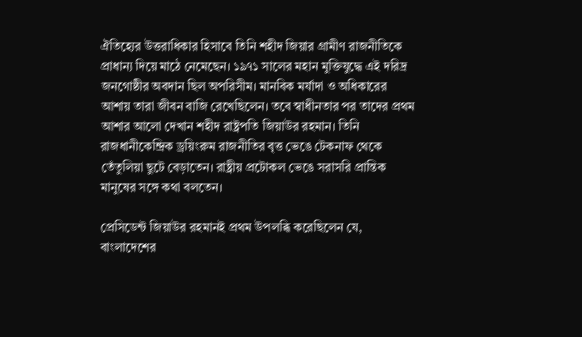ঐতিহ্যের উত্তরাধিকার হিসাবে তিনি শহীদ জিয়ার গ্রামীণ রাজনীতিকে প্রাধান্য দিয়ে মাঠে নেমেছেন। ১৯৭১ সালের মহান মুক্তিযুদ্ধে এই দরিদ্র জনগোষ্ঠীর অবদান ছিল অপরিসীম। মানবিক মর্যাদা ও অধিকারের আশায় তারা জীবন বাজি রেখেছিলেন। তবে স্বাধীনতার পর তাদের প্রথম আশার আলো দেখান শহীদ রাষ্ট্রপতি জিয়াউর রহমান। তিনি রাজধানীকেন্দ্রিক ড্রয়িংরুম রাজনীতির বৃত্ত ভেঙে টেকনাফ থেকে তেঁতুলিয়া ছুটে বেড়াতেন। রাষ্ট্রীয় প্রটোকল ভেঙে সরাসরি প্রান্তিক মানুষের সঙ্গে কথা বলতেন।

প্রেসিডেন্ট জিয়াউর রহমানই প্রথম উপলব্ধি করেছিলেন যে, বাংলাদেশের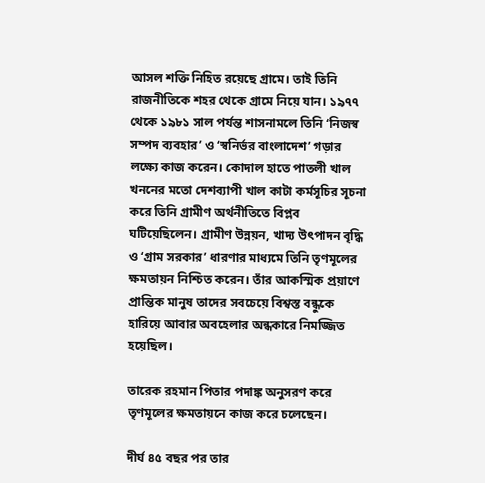আসল শক্তি নিহিত রয়েছে গ্রামে। তাই তিনি রাজনীতিকে শহর থেকে গ্রামে নিয়ে যান। ১৯৭৭ থেকে ১৯৮১ সাল পর্যন্ত শাসনামলে তিনি ‘নিজস্ব সম্পদ ব্যবহার’ ও ‘স্বনির্ভর বাংলাদেশ’ গড়ার লক্ষ্যে কাজ করেন। কোদাল হাতে পাতলী খাল খননের মতো দেশব্যাপী খাল কাটা কর্মসূচির সূচনা করে তিনি গ্রামীণ অর্থনীতিতে বিপ্লব ঘটিয়েছিলেন। গ্রামীণ উন্নয়ন, খাদ্য উৎপাদন বৃদ্ধি ও ‘গ্রাম সরকার’ ধারণার মাধ্যমে তিনি তৃণমূলের ক্ষমতায়ন নিশ্চিত করেন। তাঁর আকস্মিক প্রয়াণে প্রান্তিক মানুষ তাদের সবচেয়ে বিশ্বস্ত বন্ধুকে হারিয়ে আবার অবহেলার অন্ধকারে নিমজ্জিত হয়েছিল।

তারেক রহমান পিতার পদাঙ্ক অনুসরণ করে তৃণমূলের ক্ষমতায়নে কাজ করে চলেছেন।

দীর্ঘ ৪৫ বছর পর তার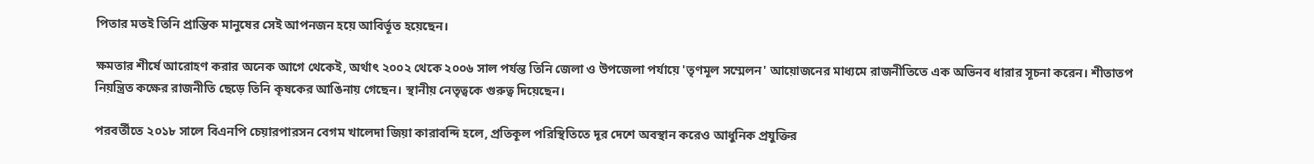পিতার মতই তিনি প্রান্তিক মানুষের সেই আপনজন হয়ে আবির্ভূত হয়েছেন।

ক্ষমতার শীর্ষে আরোহণ করার অনেক আগে থেকেই, অর্থাৎ ২০০২ থেকে ২০০৬ সাল পর্যন্ত তিনি জেলা ও উপজেলা পর্যায়ে 'তৃণমূল সম্মেলন' আয়োজনের মাধ্যমে রাজনীতিতে এক অভিনব ধারার সূচনা করেন। শীতাতপ নিয়ন্ত্রিত কক্ষের রাজনীতি ছেড়ে তিনি কৃষকের আঙিনায় গেছেন। স্থানীয় নেতৃত্বকে গুরুত্ব দিয়েছেন।

পরবর্তীতে ২০১৮ সালে বিএনপি চেয়ারপারসন বেগম খালেদা জিয়া কারাবন্দি হলে, প্রতিকূল পরিস্থিতিতে দূর দেশে অবস্থান করেও আধুনিক প্রযুক্তির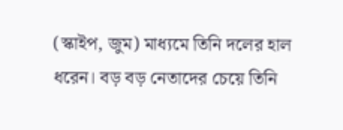(স্কাইপ, জুম) মাধ্যমে তিনি দলের হাল ধরেন। বড় বড় নেতাদের চেয়ে তিনি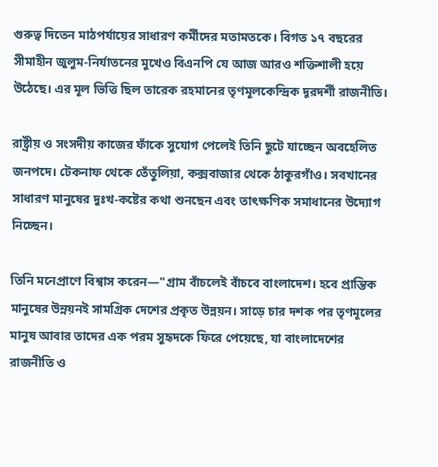গুরুত্ব দিতেন মাঠপর্যায়ের সাধারণ কর্মীদের মতামতকে। বিগত ১৭ বছরের সীমাহীন জুলুম-নির্যাতনের মুখেও বিএনপি যে আজ আরও শক্তিশালী হয়ে উঠেছে। এর মূল ভিত্তি ছিল তারেক রহমানের তৃণমূলকেন্দ্রিক দূরদর্শী রাজনীতি।

রাষ্ট্রীয় ও সংসদীয় কাজের ফাঁকে সুযোগ পেলেই তিনি ছুটে যাচ্ছেন অবহেলিত জনপদে। টেকনাফ থেকে তেঁতুলিয়া, কক্সবাজার থেকে ঠাকুরগাঁও। সবখানের সাধারণ মানুষের দুঃখ-কষ্টের কথা শুনছেন এবং তাৎক্ষণিক সমাধানের উদ্যোগ নিচ্ছেন।

তিনি মনেপ্রাণে বিশ্বাস করেন—"গ্রাম বাঁচলেই বাঁচবে বাংলাদেশ। হবে প্রান্তিক মানুষের উন্নয়নই সামগ্রিক দেশের প্রকৃত উন্নয়ন। সাড়ে চার দশক পর তৃণমূলের মানুষ আবার তাদের এক পরম সুহৃদকে ফিরে পেয়েছে, যা বাংলাদেশের রাজনীতি ও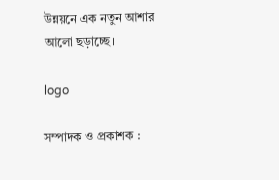উন্নয়নে এক নতুন আশার আলো ছড়াচ্ছে।

logo

সম্পাদক ও প্রকাশক :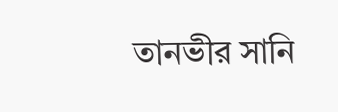তানভীর সানি